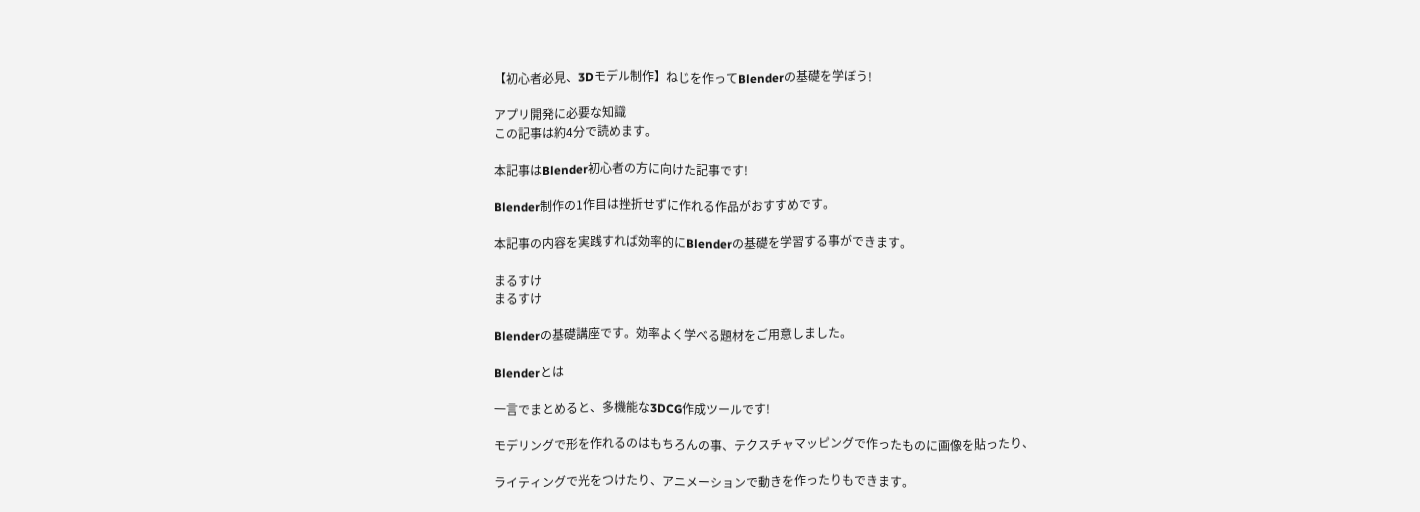【初心者必見、3Dモデル制作】ねじを作ってBlenderの基礎を学ぼう!

アプリ開発に必要な知識
この記事は約4分で読めます。

本記事はBlender初心者の方に向けた記事です!

Blender制作の1作目は挫折せずに作れる作品がおすすめです。

本記事の内容を実践すれば効率的にBlenderの基礎を学習する事ができます。

まるすけ
まるすけ

Blenderの基礎講座です。効率よく学べる題材をご用意しました。

Blenderとは

一言でまとめると、多機能な3DCG作成ツールです!

モデリングで形を作れるのはもちろんの事、テクスチャマッピングで作ったものに画像を貼ったり、

ライティングで光をつけたり、アニメーションで動きを作ったりもできます。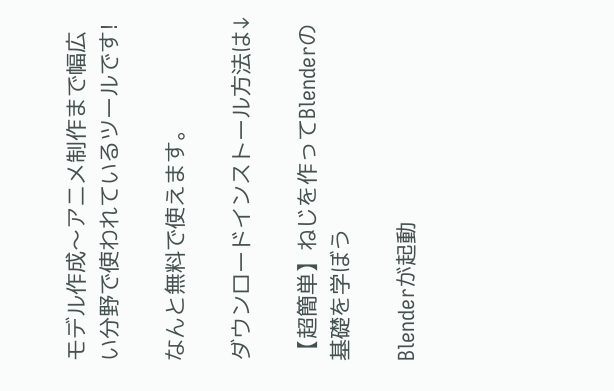モデル作成〜アニメ制作まで幅広い分野で使われているツールです!

なんと無料で使えます。

ダウンロードインストール方法は↓

【超簡単】ねじを作ってBlenderの基礎を学ぼう

Blenderが起動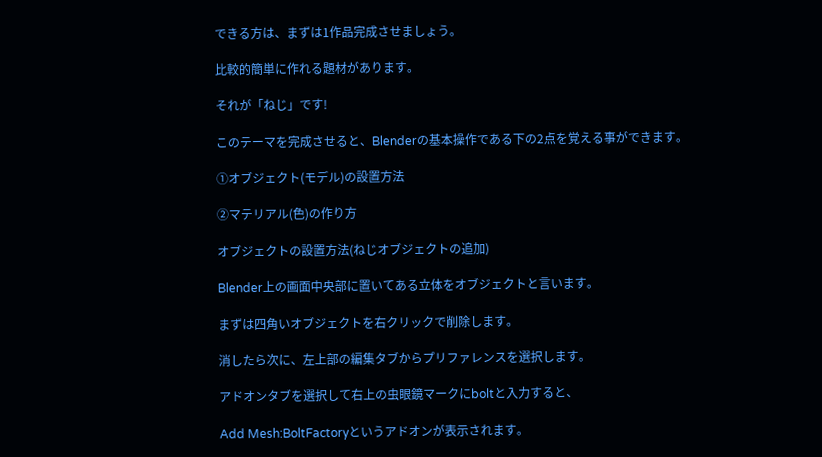できる方は、まずは1作品完成させましょう。

比較的簡単に作れる題材があります。

それが「ねじ」です!

このテーマを完成させると、Blenderの基本操作である下の2点を覚える事ができます。

①オブジェクト(モデル)の設置方法

②マテリアル(色)の作り方

オブジェクトの設置方法(ねじオブジェクトの追加)

Blender上の画面中央部に置いてある立体をオブジェクトと言います。

まずは四角いオブジェクトを右クリックで削除します。

消したら次に、左上部の編集タブからプリファレンスを選択します。

アドオンタブを選択して右上の虫眼鏡マークにboltと入力すると、

Add Mesh:BoltFactoryというアドオンが表示されます。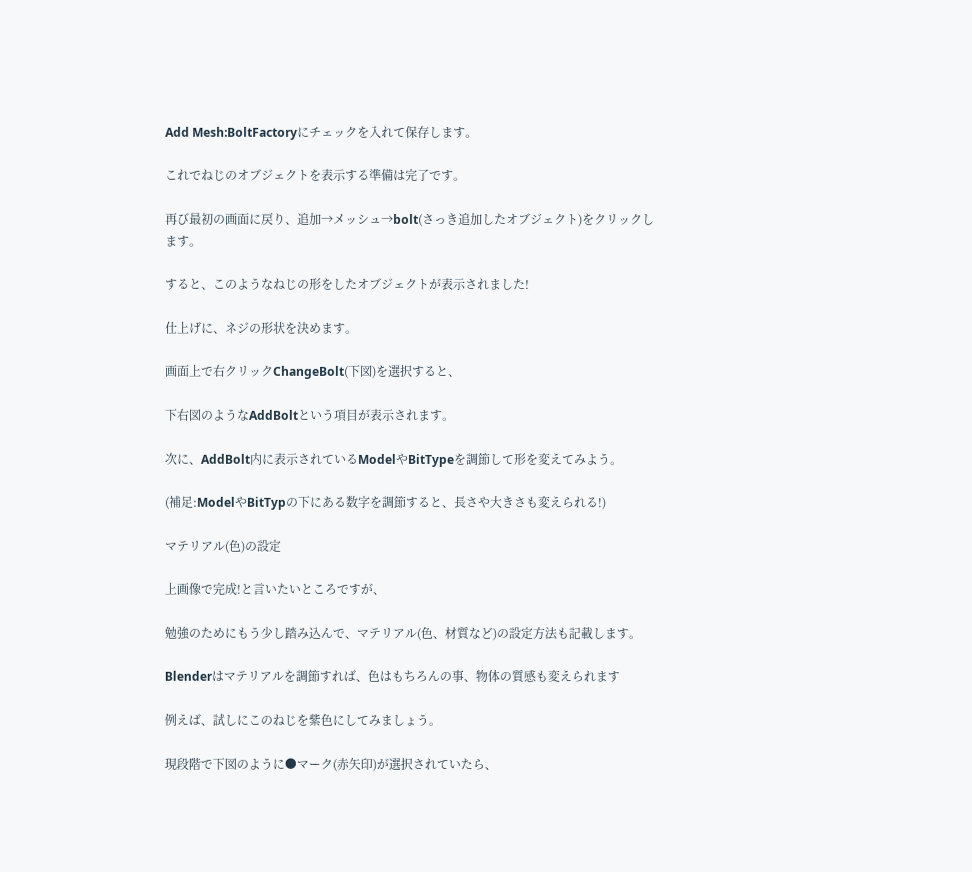Add Mesh:BoltFactoryにチェックを入れて保存します。

これでねじのオブジェクトを表示する準備は完了です。

再び最初の画面に戻り、追加→メッシュ→bolt(さっき追加したオブジェクト)をクリックします。

すると、このようなねじの形をしたオブジェクトが表示されました!

仕上げに、ネジの形状を決めます。

画面上で右クリックChangeBolt(下図)を選択すると、

下右図のようなAddBoltという項目が表示されます。

次に、AddBolt内に表示されているModelやBitTypeを調節して形を変えてみよう。

(補足:ModelやBitTypの下にある数字を調節すると、長さや大きさも変えられる!)

マテリアル(色)の設定

上画像で完成!と言いたいところですが、

勉強のためにもう少し踏み込んで、マテリアル(色、材質など)の設定方法も記載します。

Blenderはマテリアルを調節すれば、色はもちろんの事、物体の質感も変えられます

例えば、試しにこのねじを紫色にしてみましょう。

現段階で下図のように●マーク(赤矢印)が選択されていたら、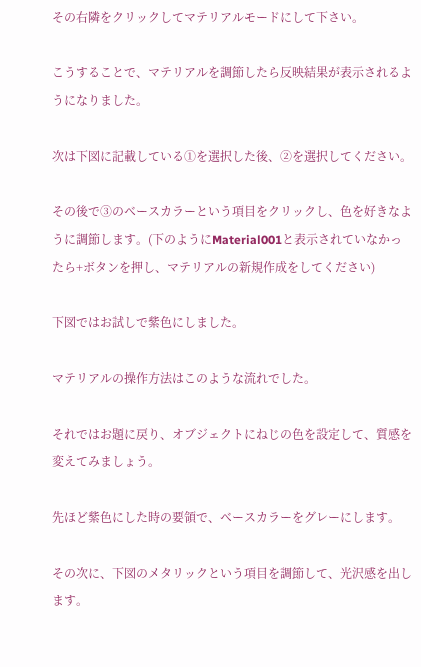その右隣をクリックしてマテリアルモードにして下さい。

こうすることで、マテリアルを調節したら反映結果が表示されるようになりました。

次は下図に記載している①を選択した後、②を選択してください。

その後で③のベースカラーという項目をクリックし、色を好きなように調節します。(下のようにMaterial001と表示されていなかったら+ボタンを押し、マテリアルの新規作成をしてください)

下図ではお試しで紫色にしました。

マテリアルの操作方法はこのような流れでした。

それではお題に戻り、オブジェクトにねじの色を設定して、質感を変えてみましょう。

先ほど紫色にした時の要領で、ベースカラーをグレーにします。

その次に、下図のメタリックという項目を調節して、光沢感を出します。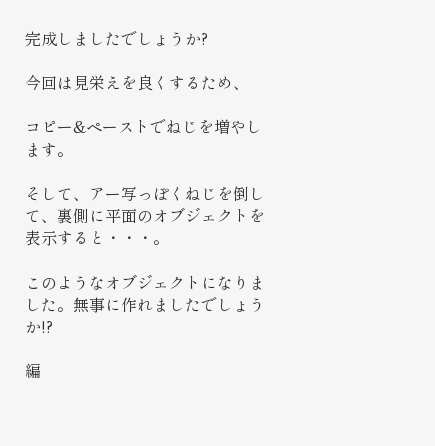完成しましたでしょうか?

今回は見栄えを良くするため、

コピー&ペーストでねじを増やします。

そして、アー写っぽくねじを倒して、裏側に平面のオブジェクトを表示すると・・・。

このようなオブジェクトになりました。無事に作れましたでしょうか!?

編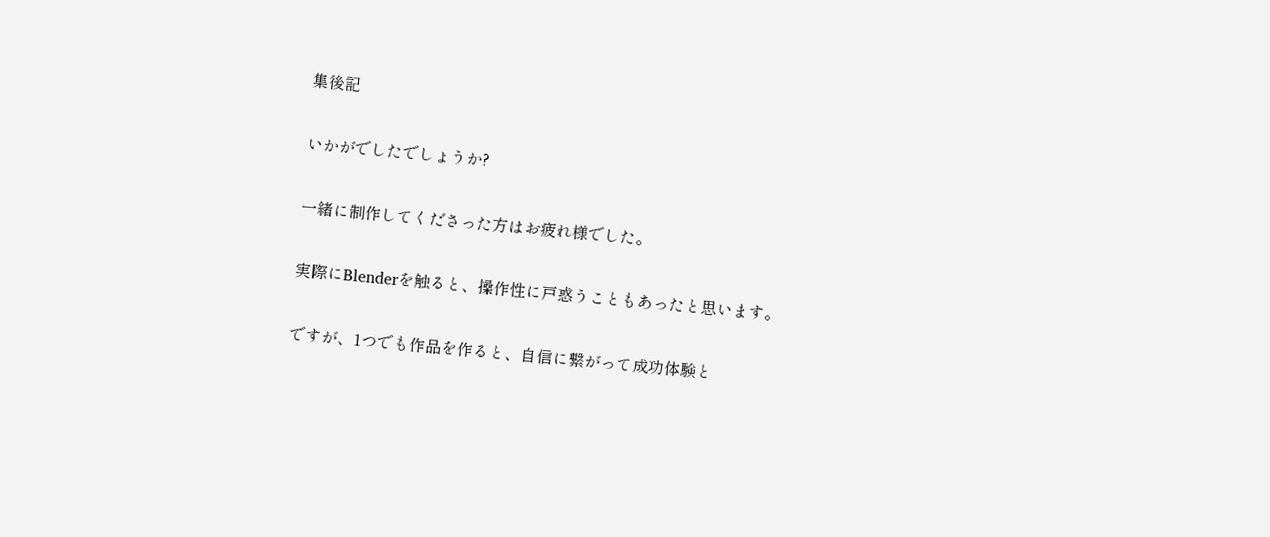集後記

いかがでしたでしょうか?

一緒に制作してくださった方はお疲れ様でした。

実際にBlenderを触ると、操作性に戸惑うこともあったと思います。

ですが、1つでも作品を作ると、自信に繋がって成功体験と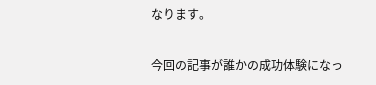なります。

今回の記事が誰かの成功体験になっ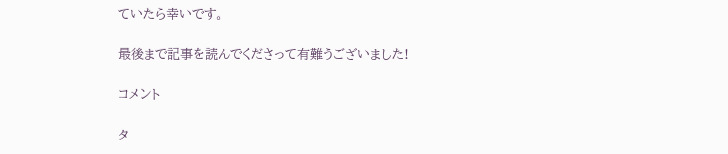ていたら幸いです。

最後まで記事を読んでくださって有難うございました!

コメント

タ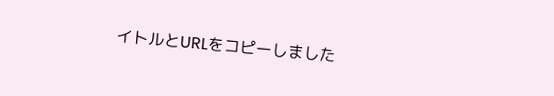イトルとURLをコピーしました